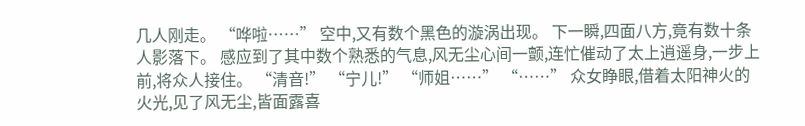几人刚走。 “哗啦……” 空中,又有数个黑色的漩涡出现。 下一瞬,四面八方,竟有数十条人影落下。 感应到了其中数个熟悉的气息,风无尘心间一颤,连忙催动了太上逍遥身,一步上前,将众人接住。 “清音!” “宁儿!” “师姐……” “……” 众女睁眼,借着太阳神火的火光,见了风无尘,皆面露喜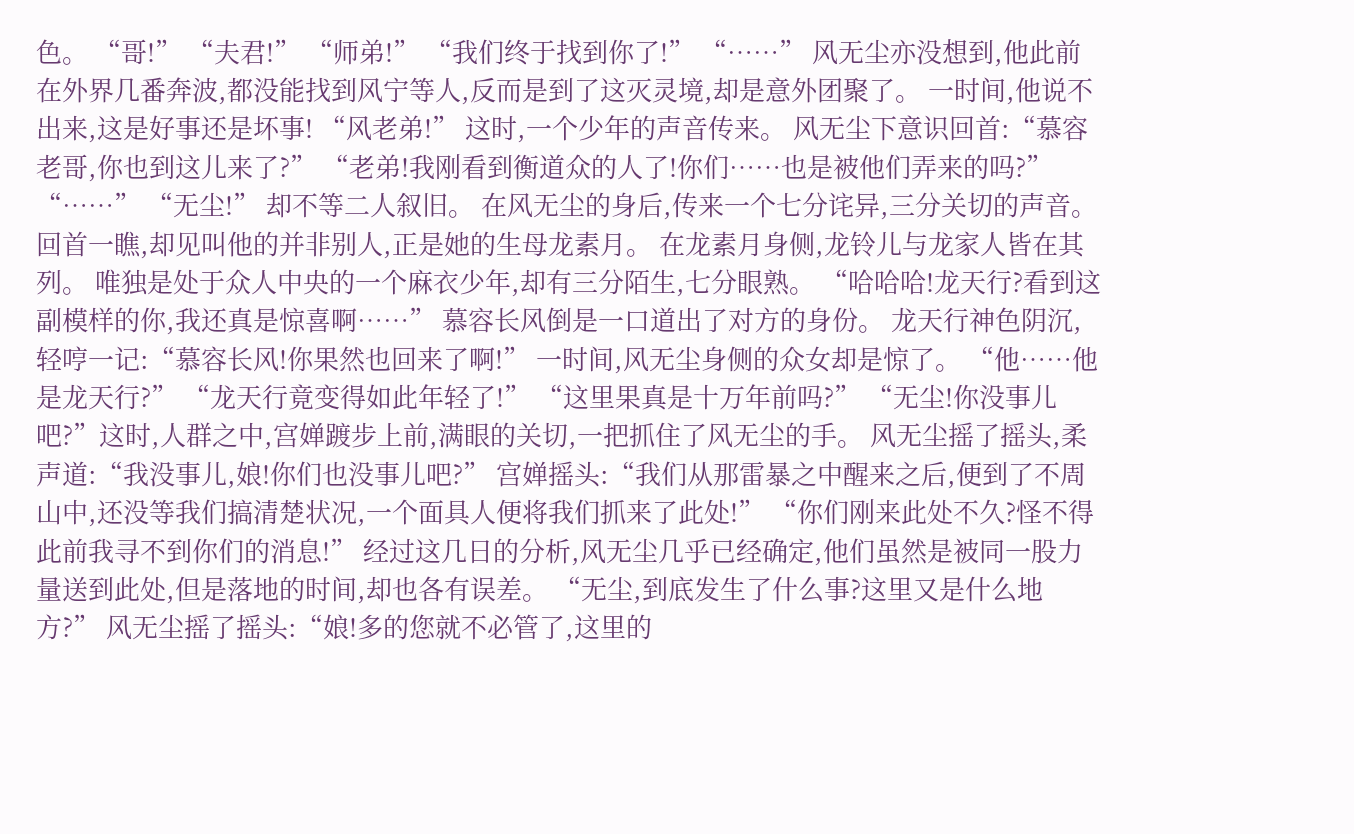色。 “哥!” “夫君!” “师弟!” “我们终于找到你了!” “……” 风无尘亦没想到,他此前在外界几番奔波,都没能找到风宁等人,反而是到了这灭灵境,却是意外团聚了。 一时间,他说不出来,这是好事还是坏事! “风老弟!” 这时,一个少年的声音传来。 风无尘下意识回首:“慕容老哥,你也到这儿来了?” “老弟!我刚看到衡道众的人了!你们……也是被他们弄来的吗?” “……” “无尘!” 却不等二人叙旧。 在风无尘的身后,传来一个七分诧异,三分关切的声音。 回首一瞧,却见叫他的并非别人,正是她的生母龙素月。 在龙素月身侧,龙铃儿与龙家人皆在其列。 唯独是处于众人中央的一个麻衣少年,却有三分陌生,七分眼熟。 “哈哈哈!龙天行?看到这副模样的你,我还真是惊喜啊……” 慕容长风倒是一口道出了对方的身份。 龙天行神色阴沉,轻哼一记:“慕容长风!你果然也回来了啊!” 一时间,风无尘身侧的众女却是惊了。 “他……他是龙天行?” “龙天行竟变得如此年轻了!” “这里果真是十万年前吗?” “无尘!你没事儿吧?”这时,人群之中,宫婵踱步上前,满眼的关切,一把抓住了风无尘的手。 风无尘摇了摇头,柔声道:“我没事儿,娘!你们也没事儿吧?” 宫婵摇头:“我们从那雷暴之中醒来之后,便到了不周山中,还没等我们搞清楚状况,一个面具人便将我们抓来了此处!” “你们刚来此处不久?怪不得此前我寻不到你们的消息!” 经过这几日的分析,风无尘几乎已经确定,他们虽然是被同一股力量送到此处,但是落地的时间,却也各有误差。 “无尘,到底发生了什么事?这里又是什么地方?” 风无尘摇了摇头:“娘!多的您就不必管了,这里的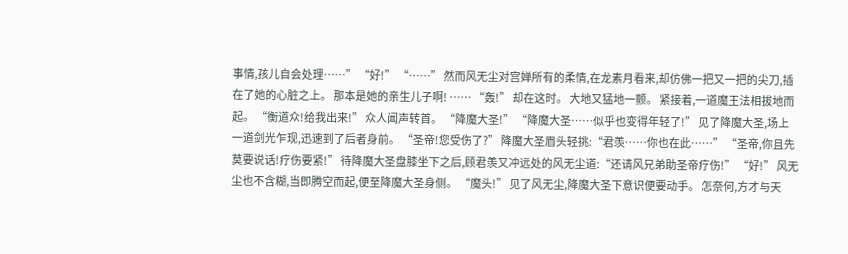事情,孩儿自会处理……” “好!” “……” 然而风无尘对宫婵所有的柔情,在龙素月看来,却仿佛一把又一把的尖刀,插在了她的心脏之上。 那本是她的亲生儿子啊! …… “轰!” 却在这时。 大地又猛地一颤。 紧接着,一道魔王法相拔地而起。 “衡道众!给我出来!” 众人闻声转首。 “降魔大圣!” “降魔大圣……似乎也变得年轻了!” 见了降魔大圣,场上一道剑光乍现,迅速到了后者身前。 “圣帝!您受伤了?” 降魔大圣眉头轻挑:“君羡……你也在此……” “圣帝,你且先莫要说话!疗伤要紧!” 待降魔大圣盘膝坐下之后,顾君羡又冲远处的风无尘道:“还请风兄弟助圣帝疗伤!” “好!” 风无尘也不含糊,当即腾空而起,便至降魔大圣身侧。 “魔头!” 见了风无尘,降魔大圣下意识便要动手。 怎奈何,方才与天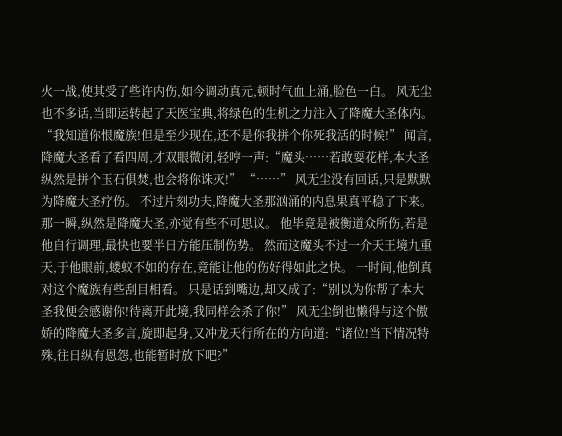火一战,使其受了些许内伤,如今调动真元,顿时气血上涌,脸色一白。 风无尘也不多话,当即运转起了天医宝典,将绿色的生机之力注入了降魔大圣体内。 “我知道你恨魔族!但是至少现在,还不是你我拼个你死我活的时候!” 闻言,降魔大圣看了看四周,才双眼微闭,轻哼一声:“魔头……若敢耍花样,本大圣纵然是拼个玉石俱焚,也会将你诛灭!” “……” 风无尘没有回话,只是默默为降魔大圣疗伤。 不过片刻功夫,降魔大圣那汹涌的内息果真平稳了下来。 那一瞬,纵然是降魔大圣,亦觉有些不可思议。 他毕竟是被衡道众所伤,若是他自行调理,最快也要半日方能压制伤势。 然而这魔头不过一介天王境九重天,于他眼前,蝼蚁不如的存在,竟能让他的伤好得如此之快。 一时间,他倒真对这个魔族有些刮目相看。 只是话到嘴边,却又成了:“别以为你帮了本大圣我便会感谢你!待离开此境,我同样会杀了你!” 风无尘倒也懒得与这个傲娇的降魔大圣多言,旋即起身,又冲龙天行所在的方向道:“诸位!当下情况特殊,往日纵有恩怨,也能暂时放下吧?”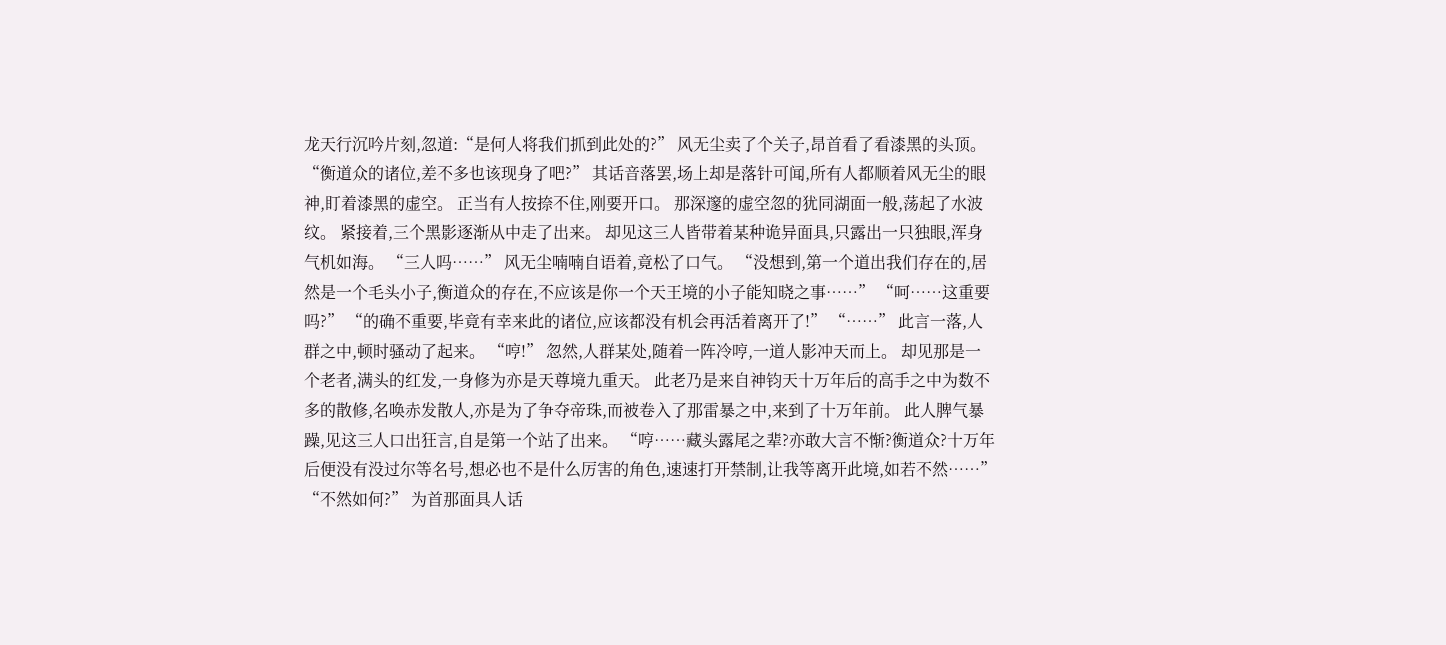龙天行沉吟片刻,忽道:“是何人将我们抓到此处的?” 风无尘卖了个关子,昂首看了看漆黑的头顶。 “衡道众的诸位,差不多也该现身了吧?” 其话音落罢,场上却是落针可闻,所有人都顺着风无尘的眼神,盯着漆黑的虚空。 正当有人按捺不住,刚要开口。 那深邃的虚空忽的犹同湖面一般,荡起了水波纹。 紧接着,三个黑影逐渐从中走了出来。 却见这三人皆带着某种诡异面具,只露出一只独眼,浑身气机如海。 “三人吗……” 风无尘喃喃自语着,竟松了口气。 “没想到,第一个道出我们存在的,居然是一个毛头小子,衡道众的存在,不应该是你一个天王境的小子能知晓之事……” “呵……这重要吗?” “的确不重要,毕竟有幸来此的诸位,应该都没有机会再活着离开了!” “……” 此言一落,人群之中,顿时骚动了起来。 “哼!” 忽然,人群某处,随着一阵冷哼,一道人影冲天而上。 却见那是一个老者,满头的红发,一身修为亦是天尊境九重天。 此老乃是来自神钧天十万年后的高手之中为数不多的散修,名唤赤发散人,亦是为了争夺帝珠,而被卷入了那雷暴之中,来到了十万年前。 此人脾气暴躁,见这三人口出狂言,自是第一个站了出来。 “哼……藏头露尾之辈?亦敢大言不惭?衡道众?十万年后便没有没过尔等名号,想必也不是什么厉害的角色,速速打开禁制,让我等离开此境,如若不然……” “不然如何?” 为首那面具人话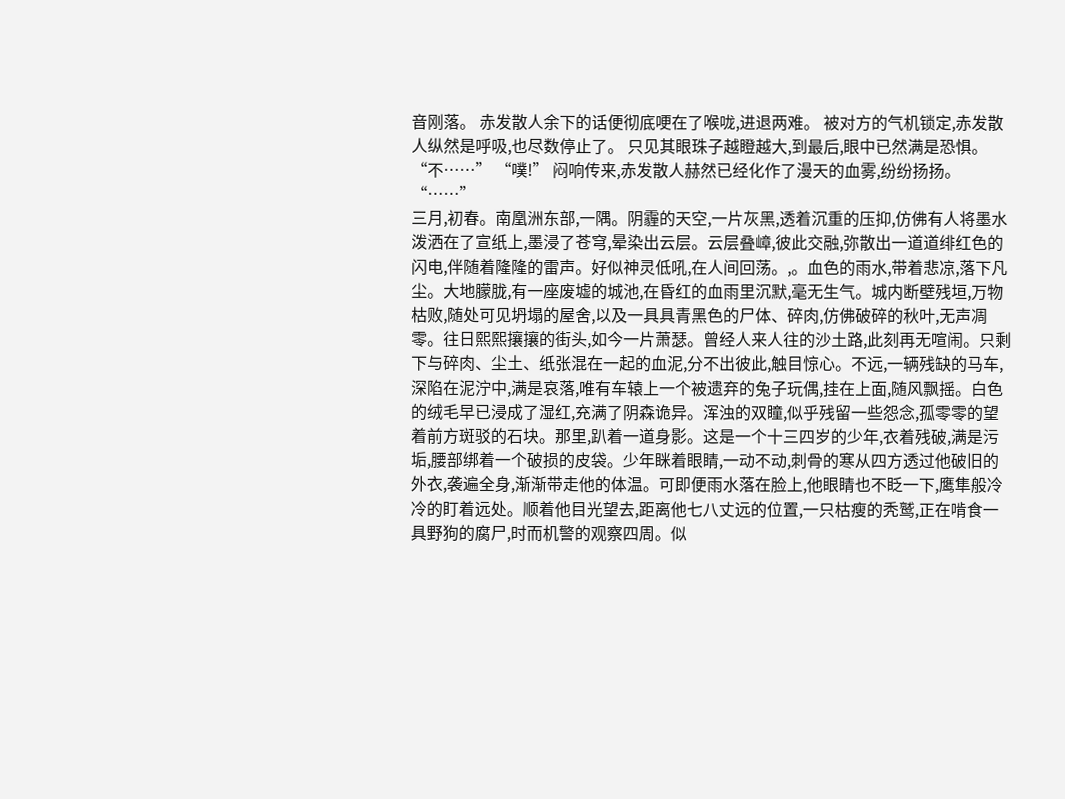音刚落。 赤发散人余下的话便彻底哽在了喉咙,进退两难。 被对方的气机锁定,赤发散人纵然是呼吸,也尽数停止了。 只见其眼珠子越瞪越大,到最后,眼中已然满是恐惧。 “不……” “噗!” 闷响传来,赤发散人赫然已经化作了漫天的血雾,纷纷扬扬。 “……”
三月,初春。南凰洲东部,一隅。阴霾的天空,一片灰黑,透着沉重的压抑,仿佛有人将墨水泼洒在了宣纸上,墨浸了苍穹,晕染出云层。云层叠嶂,彼此交融,弥散出一道道绯红色的闪电,伴随着隆隆的雷声。好似神灵低吼,在人间回荡。,。血色的雨水,带着悲凉,落下凡尘。大地朦胧,有一座废墟的城池,在昏红的血雨里沉默,毫无生气。城内断壁残垣,万物枯败,随处可见坍塌的屋舍,以及一具具青黑色的尸体、碎肉,仿佛破碎的秋叶,无声凋零。往日熙熙攘攘的街头,如今一片萧瑟。曾经人来人往的沙土路,此刻再无喧闹。只剩下与碎肉、尘土、纸张混在一起的血泥,分不出彼此,触目惊心。不远,一辆残缺的马车,深陷在泥泞中,满是哀落,唯有车辕上一个被遗弃的兔子玩偶,挂在上面,随风飘摇。白色的绒毛早已浸成了湿红,充满了阴森诡异。浑浊的双瞳,似乎残留一些怨念,孤零零的望着前方斑驳的石块。那里,趴着一道身影。这是一个十三四岁的少年,衣着残破,满是污垢,腰部绑着一个破损的皮袋。少年眯着眼睛,一动不动,刺骨的寒从四方透过他破旧的外衣,袭遍全身,渐渐带走他的体温。可即便雨水落在脸上,他眼睛也不眨一下,鹰隼般冷冷的盯着远处。顺着他目光望去,距离他七八丈远的位置,一只枯瘦的秃鹫,正在啃食一具野狗的腐尸,时而机警的观察四周。似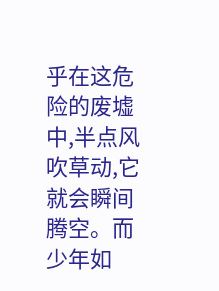乎在这危险的废墟中,半点风吹草动,它就会瞬间腾空。而少年如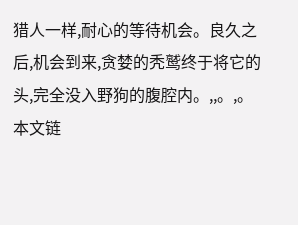猎人一样,耐心的等待机会。良久之后,机会到来,贪婪的秃鹫终于将它的头,完全没入野狗的腹腔内。,,。,。
本文链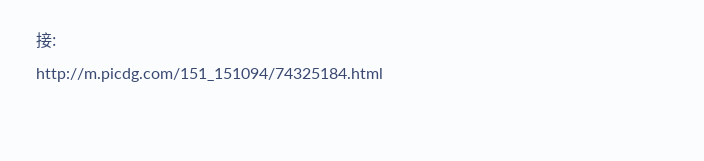接:
http://m.picdg.com/151_151094/74325184.html